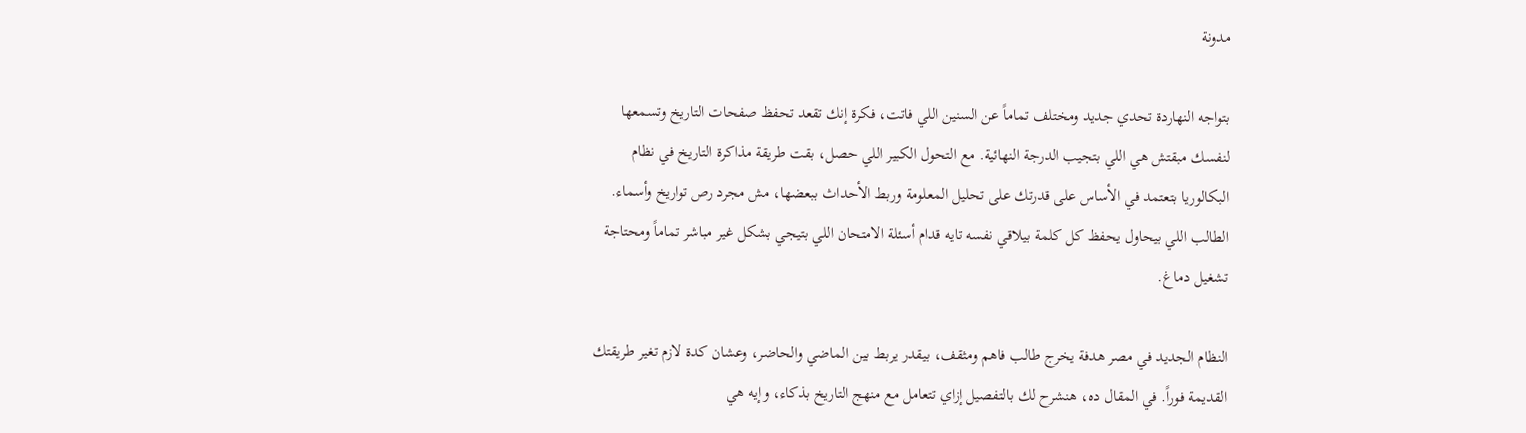مدونة

بتواجه النهاردة تحدي جديد ومختلف تماماً عن السنين اللي فاتت، فكرة إنك تقعد تحفظ صفحات التاريخ وتسمعها لنفسك مبقتش هي اللي بتجيب الدرجة النهائية. مع التحول الكبير اللي حصل، بقت طريقة مذاكرة التاريخ في نظام البكالوريا بتعتمد في الأساس على قدرتك على تحليل المعلومة وربط الأحداث ببعضها، مش مجرد رص تواريخ وأسماء. الطالب اللي بيحاول يحفظ كل كلمة بيلاقي نفسه تايه قدام أسئلة الامتحان اللي بتيجي بشكل غير مباشر تماماً ومحتاجة تشغيل دماغ.

النظام الجديد في مصر هدفة يخرج طالب فاهم ومثقف، بيقدر يربط بين الماضي والحاضر، وعشان كدة لازم تغير طريقتك القديمة فوراً. في المقال ده، هنشرح لك بالتفصيل إزاي تتعامل مع منهج التاريخ بذكاء، وإيه هي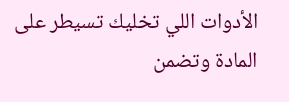الأدوات اللي تخليك تسيطر على المادة وتضمن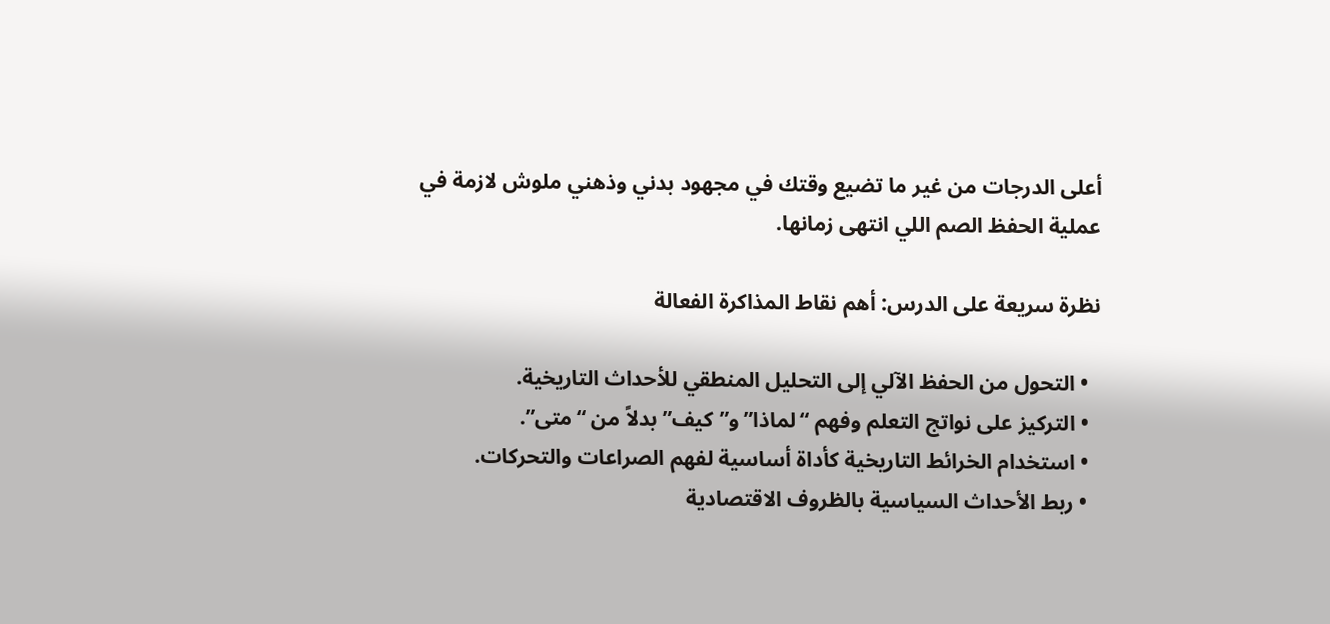أعلى الدرجات من غير ما تضيع وقتك في مجهود بدني وذهني ملوش لازمة في عملية الحفظ الصم اللي انتهى زمانها.

نظرة سريعة على الدرس: أهم نقاط المذاكرة الفعالة

  • التحول من الحفظ الآلي إلى التحليل المنطقي للأحداث التاريخية.
  • التركيز على نواتج التعلم وفهم “لماذا” و”كيف” بدلاً من “متى”.
  • استخدام الخرائط التاريخية كأداة أساسية لفهم الصراعات والتحركات.
  • ربط الأحداث السياسية بالظروف الاقتصادية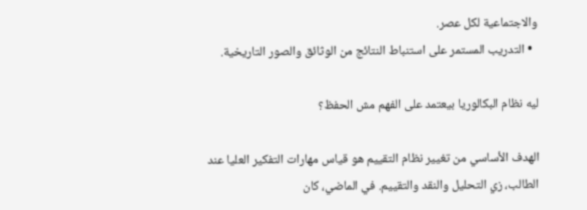والاجتماعية لكل عصر.
  • التدريب المستمر على استنباط النتائج من الوثائق والصور التاريخية.

ليه نظام البكالوريا بيعتمد على الفهم مش الحفظ؟

الهدف الأساسي من تغيير نظام التقييم هو قياس مهارات التفكير العليا عند الطالب، زي التحليل والنقد والتقييم. في الماضي، كان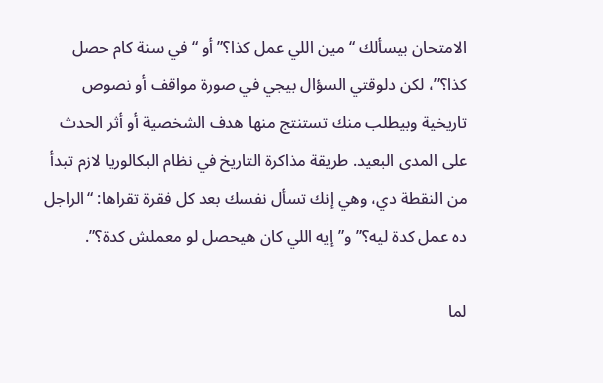الامتحان بيسألك “مين اللي عمل كذا؟” أو “في سنة كام حصل كذا؟”، لكن دلوقتي السؤال بيجي في صورة مواقف أو نصوص تاريخية وبيطلب منك تستنتج منها هدف الشخصية أو أثر الحدث على المدى البعيد. طريقة مذاكرة التاريخ في نظام البكالوريا لازم تبدأ من النقطة دي، وهي إنك تسأل نفسك بعد كل فقرة تقراها: “الراجل ده عمل كدة ليه؟” و”إيه اللي كان هيحصل لو معملش كدة؟”.

لما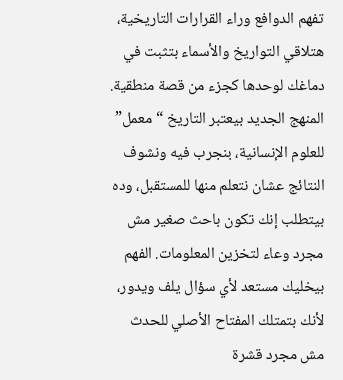تفهم الدوافع وراء القرارات التاريخية، هتلاقي التواريخ والأسماء بتثبت في دماغك لوحدها كجزء من قصة منطقية. المنهج الجديد بيعتبر التاريخ “معمل” للعلوم الإنسانية، بنجرب فيه ونشوف النتائج عشان نتعلم منها للمستقبل، وده بيتطلب إنك تكون باحث صغير مش مجرد وعاء لتخزين المعلومات. الفهم بيخليك مستعد لأي سؤال يلف ويدور، لأنك بتمتلك المفتاح الأصلي للحدث مش مجرد قشرة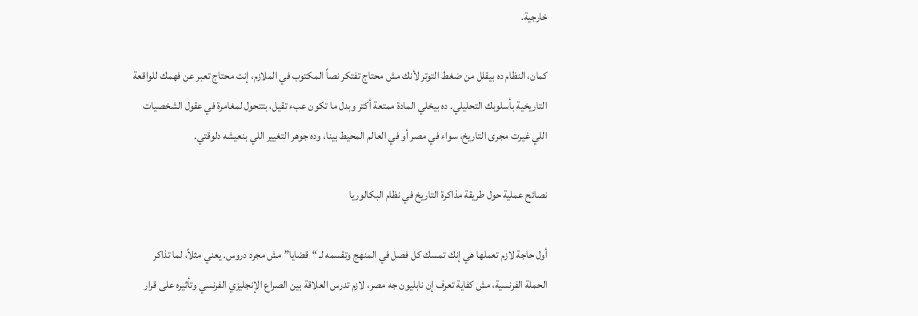خارجية.

كمان، النظام ده بيقلل من ضغط التوتر لأنك مش محتاج تفتكر نصاً المكتوب في الملازم، إنت محتاج تعبر عن فهمك للواقعة التاريخية بأسلوبك التحليلي. ده بيخلي المادة ممتعة أكتر وبدل ما تكون عبء تقيل، بتتحول لمغامرة في عقول الشخصيات اللي غيرت مجرى التاريخ، سواء في مصر أو في العالم المحيط بينا، وده جوهر التغيير اللي بنعيشه دلوقتي.

نصائح عملية حول طريقة مذاكرة التاريخ في نظام البكالوريا

أول حاجة لازم تعملها هي إنك تمسك كل فصل في المنهج وتقسمه لـ “قضايا” مش مجرد دروس. يعني مثلاً، لما تذاكر الحملة الفرنسية، مش كفاية تعرف إن نابليون جه مصر، لازم تدرس العلاقة بين الصراع الإنجليزي الفرنسي وتأثيره على قرار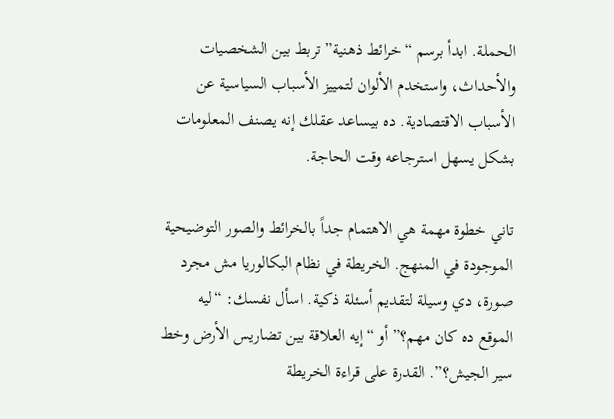الحملة. ابدأ برسم “خرائط ذهنية” تربط بين الشخصيات والأحداث، واستخدم الألوان لتمييز الأسباب السياسية عن الأسباب الاقتصادية. ده بيساعد عقلك إنه يصنف المعلومات بشكل يسهل استرجاعه وقت الحاجة.

تاني خطوة مهمة هي الاهتمام جداً بالخرائط والصور التوضيحية الموجودة في المنهج. الخريطة في نظام البكالوريا مش مجرد صورة، دي وسيلة لتقديم أسئلة ذكية. اسأل نفسك: “ليه الموقع ده كان مهم؟” أو “إيه العلاقة بين تضاريس الأرض وخط سير الجيش؟”. القدرة على قراءة الخريطة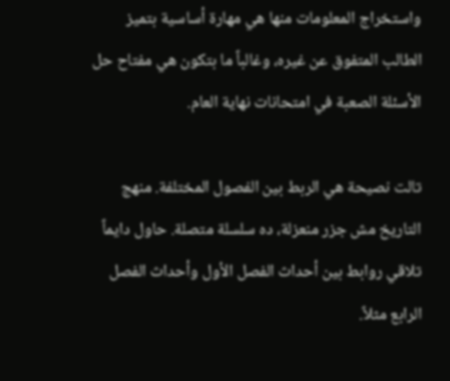واستخراج المعلومات منها هي مهارة أساسية بتميز الطالب المتفوق عن غيره، وغالباً ما بتكون هي مفتاح حل الأسئلة الصعبة في امتحانات نهاية العام.

تالت نصيحة هي الربط بين الفصول المختلفة. منهج التاريخ مش جزر منعزلة، ده سلسلة متصلة. حاول دايماً تلاقي روابط بين أحداث الفصل الأول وأحداث الفصل الرابع مثلاً.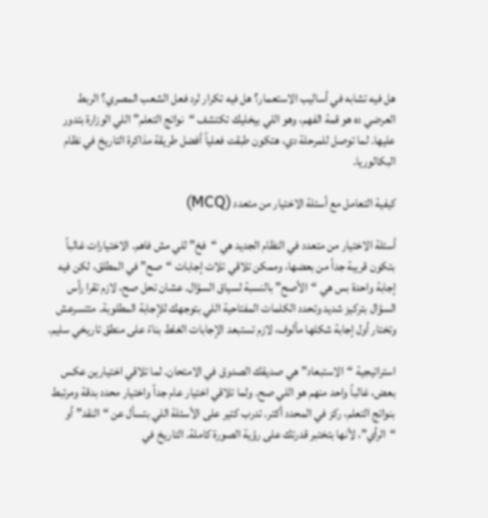هل فيه تشابه في أساليب الاستعمار؟ هل فيه تكرار لرد فعل الشعب المصري؟ الربط العرضي ده هو قمة الفهم، وهو اللي بيخليك تكتشف “نواتج التعلم” اللي الوزارة بتدور عليها. لما توصل للمرحلة دي، هتكون طبقت فعلياً أفضل طريقة مذاكرة التاريخ في نظام البكالوريا.

كيفية التعامل مع أسئلة الاختيار من متعدد (MCQ)

أسئلة الاختيار من متعدد في النظام الجديد هي “فخ” للي مش فاهم. الاختيارات غالباً بتكون قريبة جداً من بعضها، وممكن تلاقي تلات إجابات “صح” في المطلق، لكن فيه إجابة واحدة بس هي “الأصح” بالنسبة لسياق السؤال. عشان تحل صح، لازم تقرا رأس السؤال بتركيز شديد وتحدد الكلمات المفتاحية اللي بتوجهك للإجابة المطلوبة. متتسرعش وتختار أول إجابة شكلها مألوف، لازم تستبعد الإجابات الغلط بناءً على منطق تاريخي سليم.

استراتيجية “الاستبعاد” هي صديقك الصدوق في الامتحان. لما تلاقي اختيارين عكس بعض، غالباً واحد منهم هو اللي صح. ولما تلاقي اختيار عام جداً واختيار محدد بدقة ومرتبط بنواتج التعلم، ركز في المحدد أكتر. تدرب كتير على الأسئلة اللي بتسأل عن “النقد” أو “الرأي”، لأنها بتختبر قدرتك على رؤية الصورة كاملة. التاريخ في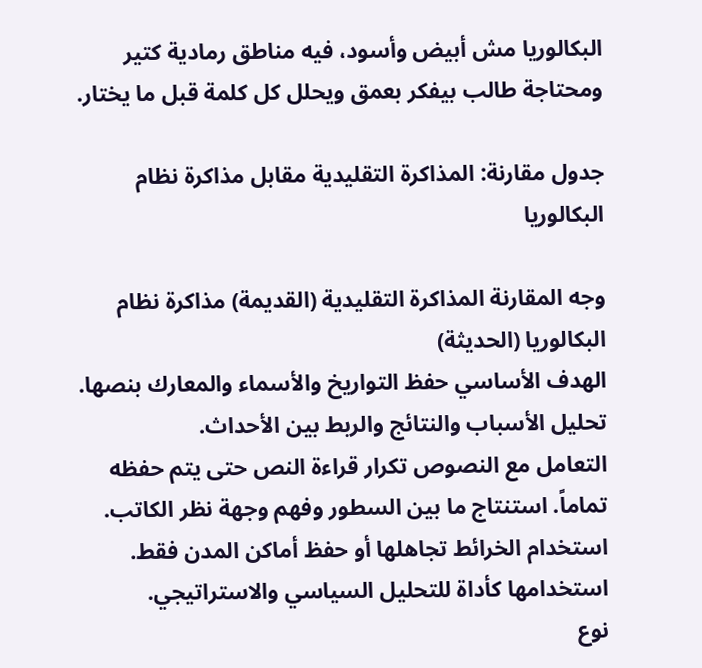البكالوريا مش أبيض وأسود، فيه مناطق رمادية كتير ومحتاجة طالب بيفكر بعمق ويحلل كل كلمة قبل ما يختار.

جدول مقارنة: المذاكرة التقليدية مقابل مذاكرة نظام البكالوريا

وجه المقارنة المذاكرة التقليدية (القديمة) مذاكرة نظام البكالوريا (الحديثة)
الهدف الأساسي حفظ التواريخ والأسماء والمعارك بنصها. تحليل الأسباب والنتائج والربط بين الأحداث.
التعامل مع النصوص تكرار قراءة النص حتى يتم حفظه تماماً. استنتاج ما بين السطور وفهم وجهة نظر الكاتب.
استخدام الخرائط تجاهلها أو حفظ أماكن المدن فقط. استخدامها كأداة للتحليل السياسي والاستراتيجي.
نوع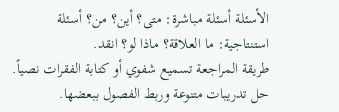الأسئلة أسئلة مباشرة: متى؟ أين؟ من؟ أسئلة استنتاجية: ما العلاقة؟ ماذا لو؟ انقد.
طريقة المراجعة تسميع شفوي أو كتابة الفقرات نصياً. حل تدريبات متنوعة وربط الفصول ببعضها.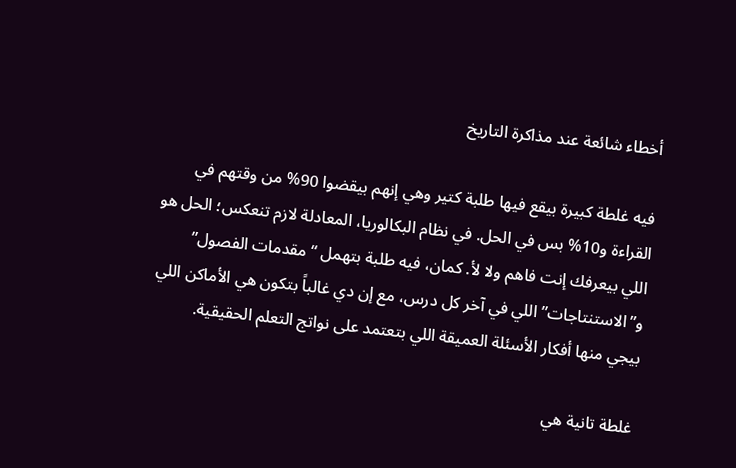أخطاء شائعة عند مذاكرة التاريخ

فيه غلطة كبيرة بيقع فيها طلبة كتير وهي إنهم بيقضوا 90% من وقتهم في القراءة و10% بس في الحل. في نظام البكالوريا، المعادلة لازم تنعكس؛ الحل هو اللي بيعرفك إنت فاهم ولا لأ. كمان، فيه طلبة بتهمل “مقدمات الفصول” و”الاستنتاجات” اللي في آخر كل درس، مع إن دي غالباً بتكون هي الأماكن اللي بيجي منها أفكار الأسئلة العميقة اللي بتعتمد على نواتج التعلم الحقيقية.

غلطة تانية هي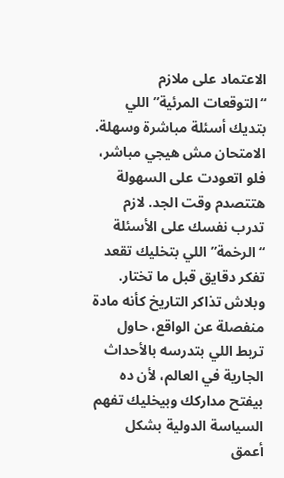الاعتماد على ملازم “التوقعات المرئية” اللي بتديك أسئلة مباشرة وسهلة. الامتحان مش هيجي مباشر، فلو اتعودت على السهولة هتتصدم وقت الجد. لازم تدرب نفسك على الأسئلة “الرخمة” اللي بتخليك تقعد تفكر دقايق قبل ما تختار. وبلاش تذاكر التاريخ كأنه مادة منفصلة عن الواقع، حاول تربط اللي بتدرسه بالأحداث الجارية في العالم، لأن ده بيفتح مداركك وبيخليك تفهم السياسة الدولية بشكل أعمق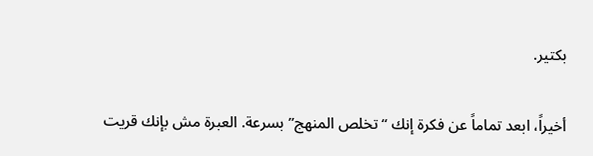بكتير.

أخيراً، ابعد تماماً عن فكرة إنك “تخلص المنهج” بسرعة. العبرة مش بإنك قريت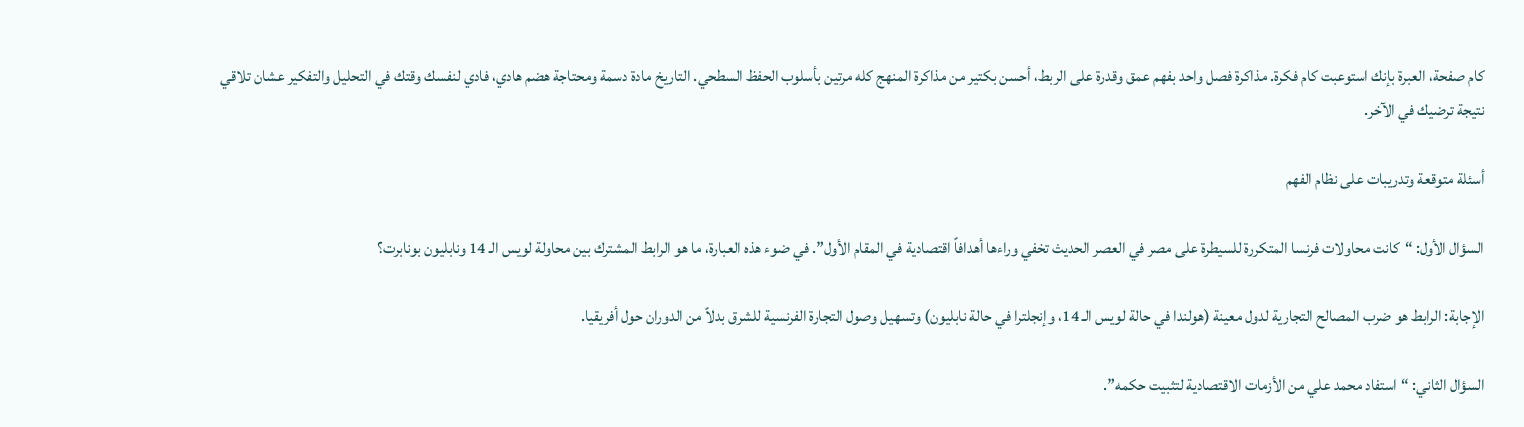كام صفحة، العبرة بإنك استوعبت كام فكرة. مذاكرة فصل واحد بفهم عمق وقدرة على الربط، أحسن بكتير من مذاكرة المنهج كله مرتين بأسلوب الحفظ السطحي. التاريخ مادة دسمة ومحتاجة هضم هادي، فادي لنفسك وقتك في التحليل والتفكير عشان تلاقي نتيجة ترضيك في الآخر.

أسئلة متوقعة وتدريبات على نظام الفهم

السؤال الأول: “كانت محاولات فرنسا المتكررة للسيطرة على مصر في العصر الحديث تخفي وراءها أهدافاً اقتصادية في المقام الأول”. في ضوء هذه العبارة، ما هو الرابط المشترك بين محاولة لويس الـ 14 ونابليون بونابرت؟

الإجابة: الرابط هو ضرب المصالح التجارية لدول معينة (هولندا في حالة لويس الـ 14، وإنجلترا في حالة نابليون) وتسهيل وصول التجارة الفرنسية للشرق بدلاً من الدوران حول أفريقيا.

السؤال الثاني: “استفاد محمد علي من الأزمات الاقتصادية لتثبيت حكمه”.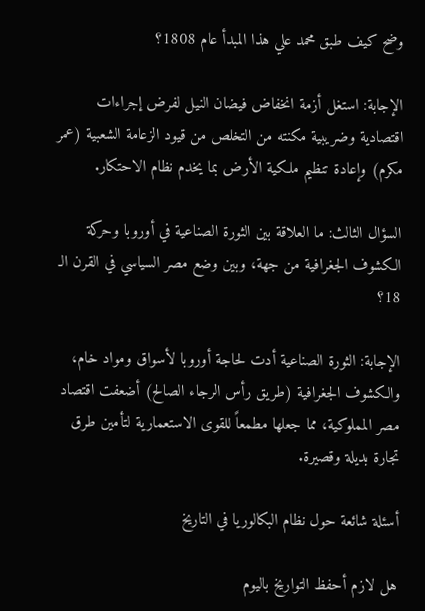وضح كيف طبق محمد علي هذا المبدأ عام 1808؟

الإجابة: استغل أزمة انخفاض فيضان النيل لفرض إجراءات اقتصادية وضريبية مكنته من التخلص من قيود الزعامة الشعبية (عمر مكرم) وإعادة تنظيم ملكية الأرض بما يخدم نظام الاحتكار.

السؤال الثالث: ما العلاقة بين الثورة الصناعية في أوروبا وحركة الكشوف الجغرافية من جهة، وبين وضع مصر السياسي في القرن الـ 18؟

الإجابة: الثورة الصناعية أدت لحاجة أوروبا لأسواق ومواد خام، والكشوف الجغرافية (طريق رأس الرجاء الصالح) أضعفت اقتصاد مصر المملوكية، مما جعلها مطمعاً للقوى الاستعمارية لتأمين طرق تجارة بديلة وقصيرة.

أسئلة شائعة حول نظام البكالوريا في التاريخ

هل لازم أحفظ التواريخ باليوم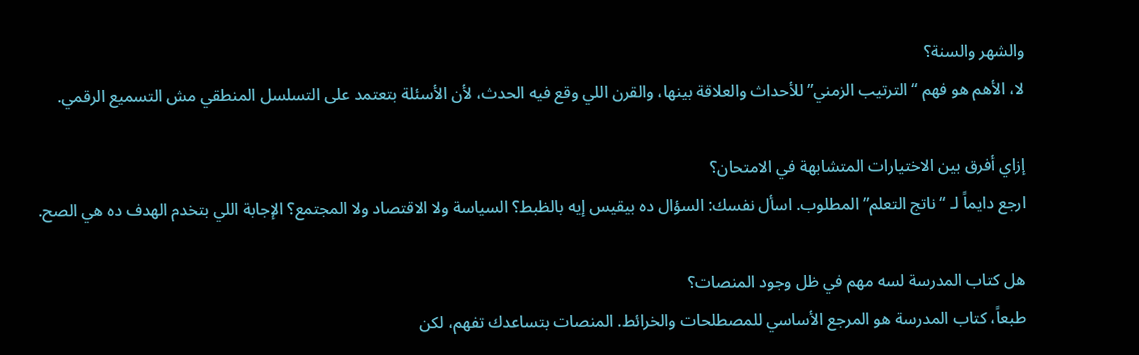والشهر والسنة؟
لا، الأهم هو فهم “الترتيب الزمني” للأحداث والعلاقة بينها، والقرن اللي وقع فيه الحدث، لأن الأسئلة بتعتمد على التسلسل المنطقي مش التسميع الرقمي.

إزاي أفرق بين الاختيارات المتشابهة في الامتحان؟
ارجع دايماً لـ “ناتج التعلم” المطلوب. اسأل نفسك: السؤال ده بيقيس إيه بالظبط؟ السياسة ولا الاقتصاد ولا المجتمع؟ الإجابة اللي بتخدم الهدف ده هي الصح.

هل كتاب المدرسة لسه مهم في ظل وجود المنصات؟
طبعاً، كتاب المدرسة هو المرجع الأساسي للمصطلحات والخرائط. المنصات بتساعدك تفهم، لكن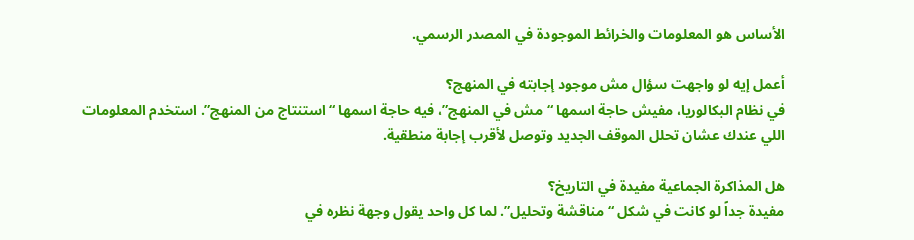الأساس هو المعلومات والخرائط الموجودة في المصدر الرسمي.

أعمل إيه لو واجهت سؤال مش موجود إجابته في المنهج؟
في نظام البكالوريا، مفيش حاجة اسمها “مش في المنهج”، فيه حاجة اسمها “استنتاج من المنهج”. استخدم المعلومات اللي عندك عشان تحلل الموقف الجديد وتوصل لأقرب إجابة منطقية.

هل المذاكرة الجماعية مفيدة في التاريخ؟
مفيدة جداً لو كانت في شكل “مناقشة وتحليل”. لما كل واحد يقول وجهة نظره في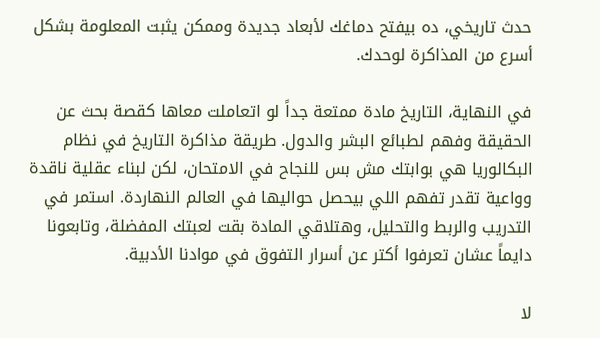حدث تاريخي، ده بيفتح دماغك لأبعاد جديدة وممكن يثبت المعلومة بشكل أسرع من المذاكرة لوحدك.

في النهاية، التاريخ مادة ممتعة جداً لو اتعاملت معاها كقصة بحث عن الحقيقة وفهم لطبائع البشر والدول. طريقة مذاكرة التاريخ في نظام البكالوريا هي بوابتك مش بس للنجاح في الامتحان، لكن لبناء عقلية ناقدة وواعية تقدر تفهم اللي بيحصل حواليها في العالم النهاردة. استمر في التدريب والربط والتحليل، وهتلاقي المادة بقت لعبتك المفضلة، وتابعونا دايماً عشان تعرفوا أكتر عن أسرار التفوق في موادنا الأدبية.

لا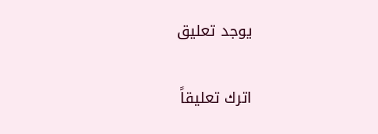يوجد تعليق

اترك تعليقاً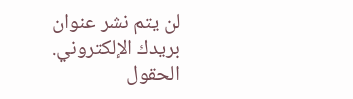لن يتم نشر عنوان بريدك الإلكتروني. الحقول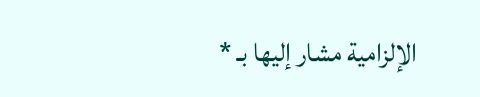الإلزامية مشار إليها بـ *